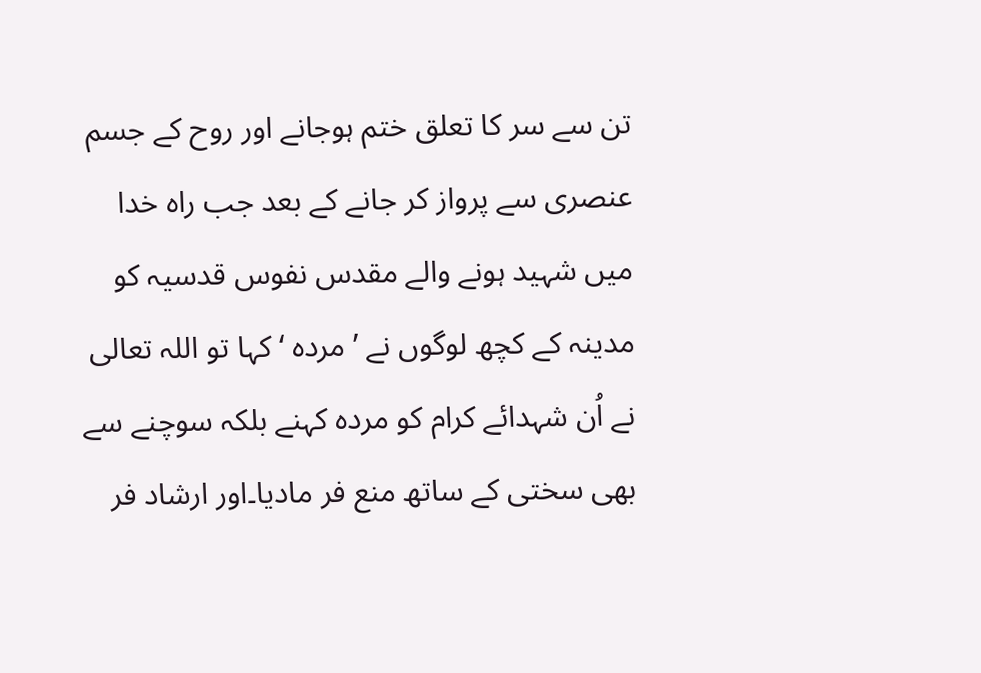تن سے سر کا تعلق ختم ہوجانے اور روح کے جسم عنصری سے پرواز کر جانے کے بعد جب راہ خدا میں شہید ہونے والے مقدس نفوس قدسیہ کو مدینہ کے کچھ لوگوں نے ’ مردہ ‘ کہا تو اللہ تعالی نے اُن شہدائے کرام کو مردہ کہنے بلکہ سوچنے سے بھی سختی کے ساتھ منع فر مادیا۔اور ارشاد فر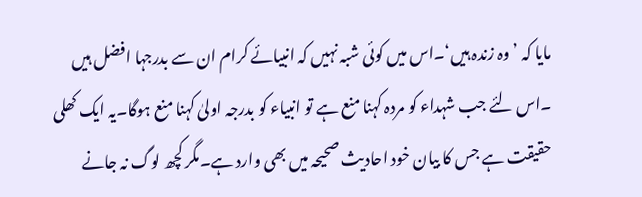مایا کہ ’ وہ زندہ ہیں‘۔اس میں کوئی شبہ نہیں کہ انبیائے کرام ان سے بدرجہا افضل ہیں ۔اس لئے جب شہداء کو مردہ کہنا منع ہے تو انبیاء کو بدرجہ اولیٰ کہنا منع ہوگا۔یہ ایک کھلی حقیقت ہے جس کا بیان خود احادیث صحیحہ میں بھی وارد ہے۔مگر کچھ لوگ نہ جانے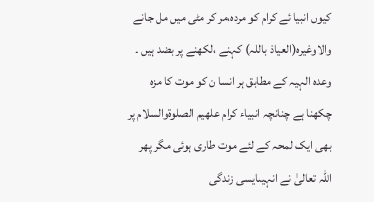کیوں انبیا ئے کرام کو مردہ،مر کر مٹی میں مل جانے والاوغیرہ(العیاذ باللہ) کہنے ،لکھنے پر بضد ہیں ۔
وعدہ الہیہ کے مطابق ہر انسا ن کو موت کا مزہ چکھنا ہے چنانچہ انبیاء کرام علھیم الصلوۃوالسلام پر بھی ایک لمحہ کے لئے موت طاری ہوئی مگر پھر اللہ تعالیٰ نے انہیںایسی زندگی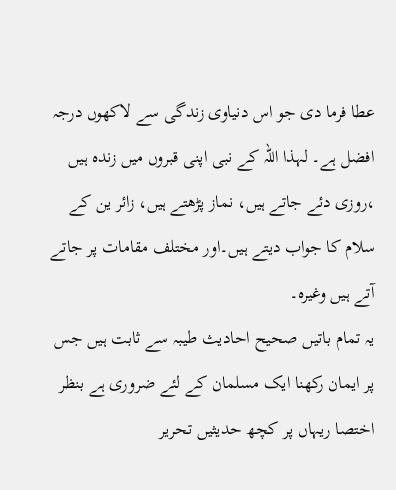عطا فرما دی جو اس دنیاوی زندگی سے لاکھوں درجہ افضل ہے۔ لہذا اللہ کے نبی اپنی قبروں میں زندہ ہیں ،روزی دئے جاتے ہیں، نماز پڑھتے ہیں، زائر ین کے سلام کا جواب دیتے ہیں۔اور مختلف مقامات پر جاتے آتے ہیں وغیرہ۔
یہ تمام باتیں صحیح احادیث طیبہ سے ثابت ہیں جس پر ایمان رکھنا ایک مسلمان کے لئے ضروری ہے بنظر اختصا ریہاں پر کچھ حدیثیں تحریر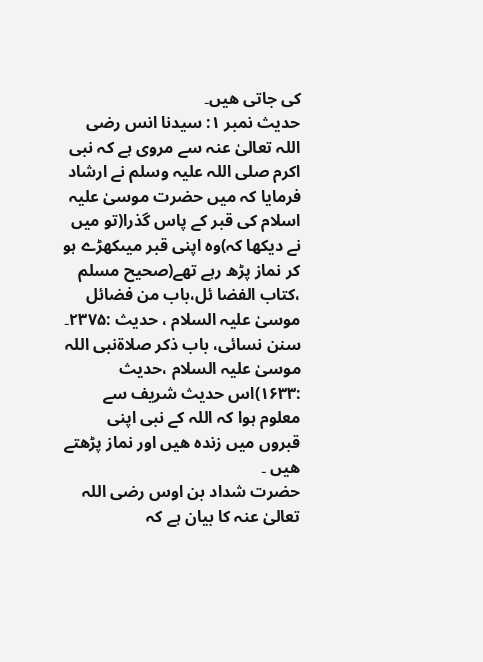کی جاتی ھیں۔
حدیث نمبر ۱: سیدنا انس رضی اللہ تعالیٰ عنہ سے مروی ہے کہ نبی اکرم صلی اللہ علیہ وسلم نے ارشاد فرمایا کہ میں حضرت موسیٰ علیہ اسلام کی قبر کے پاس گذرا(تو میں نے دیکھا کہ)وہ اپنی قبر میںکھڑے ہو کر نماز پڑھ رہے تھے(صحیح مسلم ،کتاب الفضا ئل،باب من فضائل موسیٰ علیہ السلام ، حدیث :۲۳۷۵۔ سنن نسائی، باب ذکر صلاۃنبی اللہ موسیٰ علیہ السلام ،حدیث :۱۶۳۳)اس حدیث شریف سے معلوم ہوا کہ اللہ کے نبی اپنی قبروں میں زندہ ھیں اور نماز پڑھتے ھیں ۔
حضرت شداد بن اوس رضی اللہ تعالیٰ عنہ کا بیان ہے کہ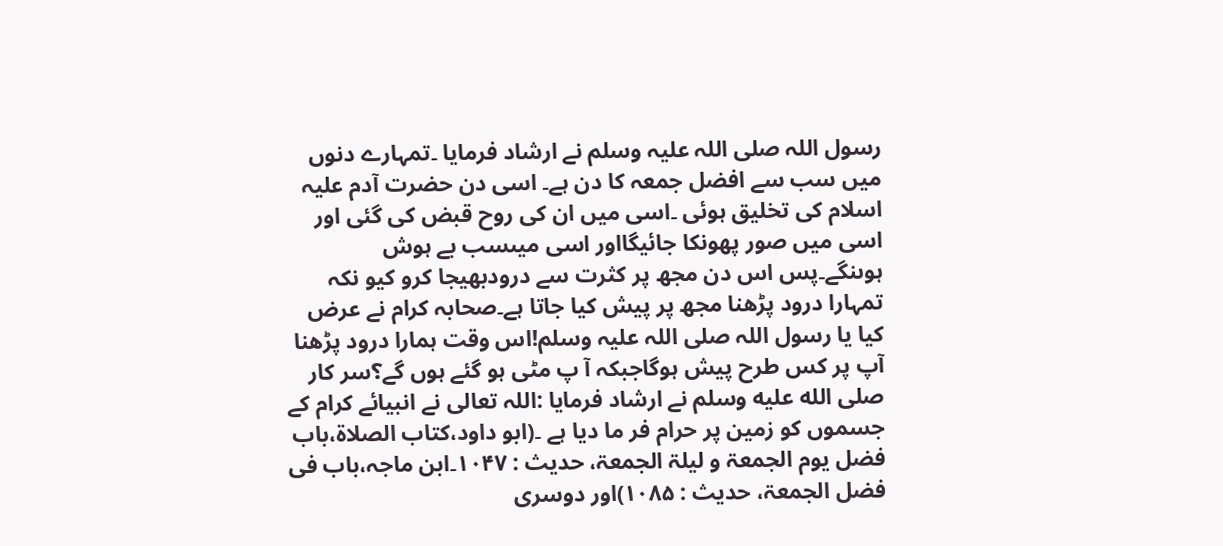رسول اللہ صلی اللہ علیہ وسلم نے ارشاد فرمایا ۔تمہارے دنوں میں سب سے افضل جمعہ کا دن ہے۔ اسی دن حضرت آدم علیہ اسلام کی تخلیق ہوئی ۔اسی میں ان کی روح قبض کی گئی اور اسی میں صور پھونکا جائیگااور اسی میںسب بے ہوش ہوںنگے۔پس اس دن مجھ پر کثرت سے درودبھیجا کرو کیو نکہ تمہارا درود پڑھنا مجھ پر پیش کیا جاتا ہے۔صحابہ کرام نے عرض کیا یا رسول اللہ صلی اللہ علیہ وسلم!اس وقت ہمارا درود پڑھنا آپ پر کس طرح پیش ہوگاجبکہ آ پ مٹی ہو گئے ہوں گے؟سر کار صلى الله عليه وسلم نے ارشاد فرمایا :اللہ تعالی نے انبیائے کرام کے جسموں کو زمین پر حرام فر ما دیا ہے ۔(ابو داود،کتاب الصلاۃ،باب فضل یوم الجمعۃ و لیلۃ الجمعۃ، حدیث : ۱۰۴۷۔ابن ماجہ،باب فی فضل الجمعۃ، حدیث : ۱۰۸۵)اور دوسری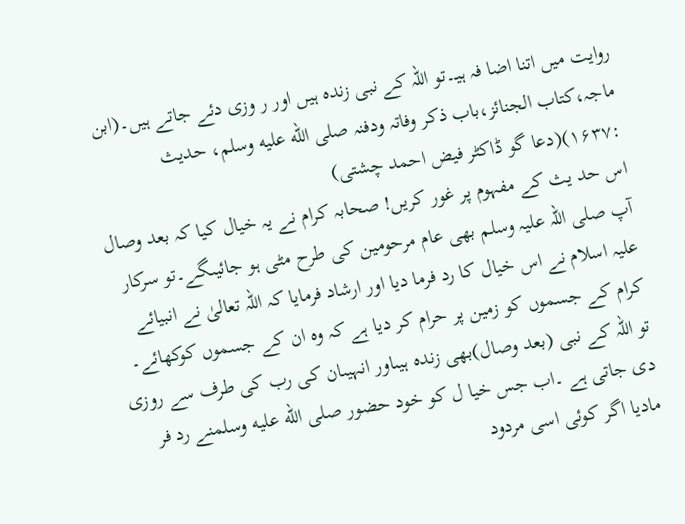روایت میں اتنا اضا فہ ہیـ۔تو اللہ کے نبی زندہ ہیں اور ر وزی دئے جاتے ہیں۔(ابن ماجہ،کتاب الجنائز،باب ذکر وفاتہ ودفنہ صلى الله عليه وسلم، حدیث :۱۶۳۷)(دعا گو ڈاکٹر فیض احمد چشتی)
اس حد یث کے مفہوم پر غور کریں! صحابہ کرام نے یہ خیال کیا کہ بعد وصال آپ صلی اللہ علیہ وسلم بھی عام مرحومین کی طرح مٹی ہو جائیںگے۔تو سرکار علیہ اسلام نے اس خیال کا رد فرما دیا اور ارشاد فرمایا کہ اللہ تعالیٰ نے انبیائے کرام کے جسموں کو زمین پر حرام کر دیا ہے کہ وہ ان کے جسموں کوکھائے۔ تو اللہ کے نبی (بعد وصال)بھی زندہ ہیںاور انہیںان کی رب کی طرف سے روزی دی جاتی ہے ۔اب جس خیا ل کو خود حضور صلى الله عليه وسلمنے رد فر مادیا اگر کوئی اسی مردود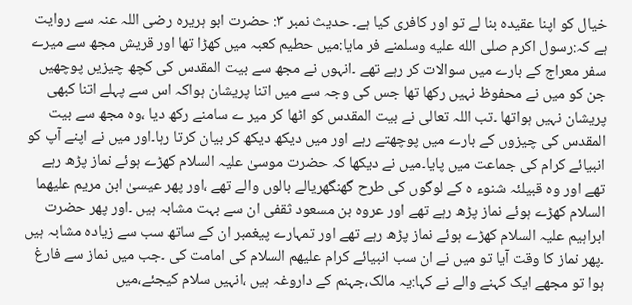خیال کو اپنا عقیدہ بنا لے تو اور کافری کیا ہے۔ حدیث نمبر ۳: حضرت ابو ہریرہ رضی اللہ عنہ سے روایت ہے کہ:رسول اکرم صلى الله عليه وسلمنے فر مایا:میں حطیم کعبہ میں کھڑا تھا اور قریش مجھ سے میرے سفر معراج کے بارے میں سوالات کر رہے تھے ۔انہوں نے مجھ سے بیت المقدس کی کچھ چیزیں پوچھیں جن کو میں نے محفوظ نہیں رکھا تھا جس کی وجہ سے میں اتنا پریشان ہواکہ اس سے پہلے اتنا کبھی پریشان نہیں ہواتھا ۔تب اللہ تعالی نے بیت المقدس کو اٹھا کر میر ے سامنے رکھ دیا ،وہ مجھ سے بیت المقدس کی چیزوں کے بارے میں پوچھتے رہے اور میں دیکھ دیکھ کر بیان کرتا رہا۔اور میں نے اپنے آپ کو انبیائے کرام کی جماعت میں پایا۔میں نے دیکھا کہ حضرت موسیٰ علیہ السلام کھڑے ہوئے نماز پڑھ رہے تھے اور وہ قبیلئہ شنوء ہ کے لوگوں کی طرح گھنگھریالے بالوں والے تھے ،اور پھر عیسیٰ ابن مریم علیھما السلام کھڑے ہوئے نماز پڑھ رہے تھے اور عروہ بن مسعود ثقفی ان سے بہت مشابہ ہیں ۔اور پھر حضرت ابراہیم علیہ السلام کھڑے ہوئے نماز پڑھ رہے تھے اور تمہارے پیغمبر ان کے ساتھ سب سے زیادہ مشابہ ہیں ۔پھر نماز کا وقت آیا تو میں نے ان سب انبیائے کرام علیھم السلام کی امامت کی ۔جب میں نماز سے فارغ ہوا تو مجھے ایک کہنے والے نے کہا:یہ مالک،جہنم کے داروغہ ہیں ،انہیں سلام کیجئے،میں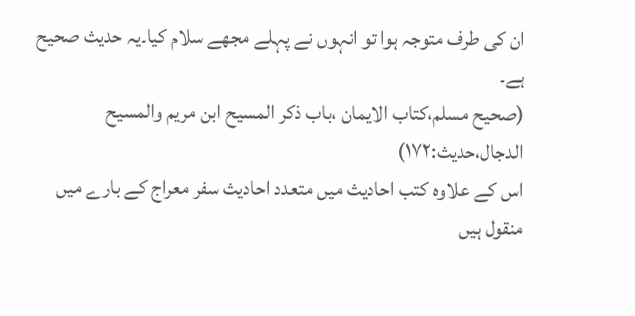ان کی طرف متوجہ ہوا تو انہوں نے پہلے مجھے سلام کیا۔یہ حدیث صحیح ہے۔
(صحیح مسلم،کتاب الایمان ،باب ذکر المسیح ابن مریم والمسیح الدجال،حدیث:۱۷۲)
اس کے علاوہ کتب احادیث میں متعدد احادیث سفر معراج کے بارے میں منقول ہیں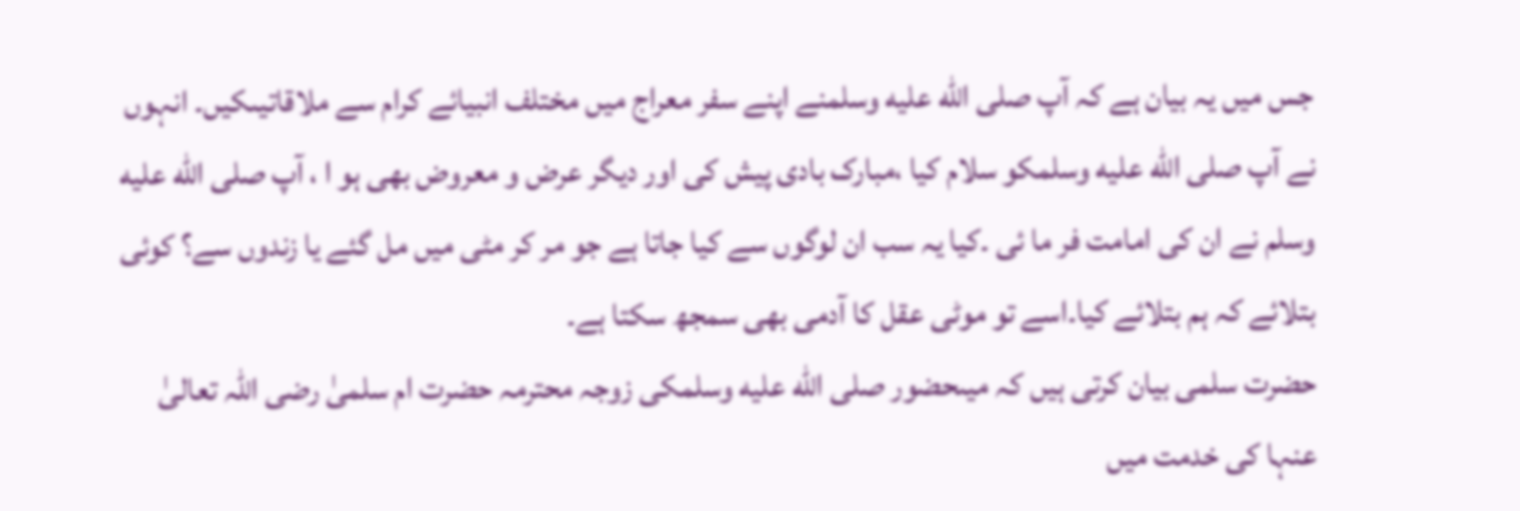جس میں یہ بیان ہے کہ آپ صلى الله عليه وسلمنے اپنے سفر معراج میں مختلف انبیائے کرام سے ملاقاتیںکیں۔ انہوں نے آپ صلى الله عليه وسلمکو سلام کیا ،مبارک بادی پیش کی اور دیگر عرض و معروض بھی ہو ا ، آپ صلى الله عليه وسلم نے ان کی امامت فر ما ئی ۔کیا یہ سب ان لوگوں سے کیا جاتا ہے جو مر کر مٹی میں مل گئے یا زندوں سے؟ کوئی بتلائے کہ ہم بتلائے کیا۔اسے تو موٹی عقل کا آدمی بھی سمجھ سکتا ہے۔
حضرت سلمی بیان کرتی ہیں کہ میںحضور صلى الله عليه وسلمکی زوجہ محترمہ حضرت ام سلمیٰ رضی اللہ تعالیٰ عنہا کی خدمت میں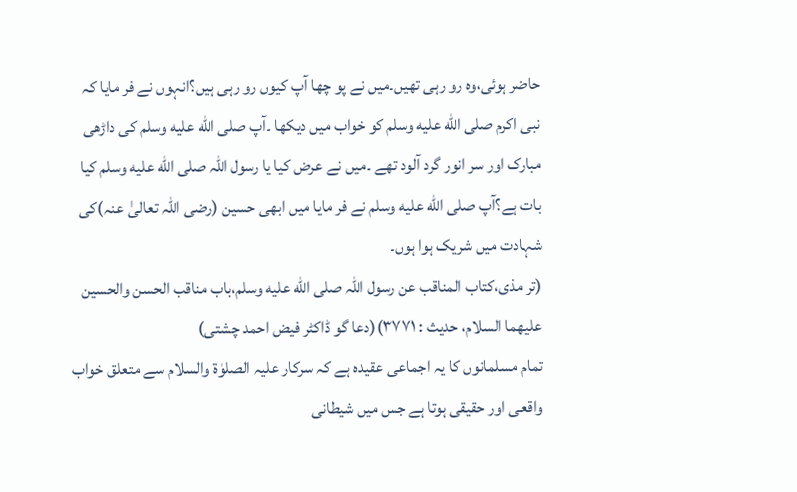حاضر ہوئی،وہ رو رہی تھیں۔میں نے پو چھا آپ کیوں رو رہی ہیں؟انہوں نے فر مایا کہ نبی اکرم صلى الله عليه وسلم کو خواب میں دیکھا ۔آپ صلى الله عليه وسلم کی داڑھی مبارک اور سر انور گرد آلود تھے ۔میں نے عرض کیا یا رسول اللہ صلى الله عليه وسلم کیا بات ہے؟آپ صلى الله عليه وسلم نے فر مایا میں ابھی حسین (رضی اللہ تعالیٰ عنہ)کی شہادت میں شریک ہوا ہوں۔
(تر مذی،کتاب المناقب عن رسول اللہ صلى الله عليه وسلم،باب مناقب الحسن والحسین علیھما السلام، حدیث : ۳۷۷۱)(دعا گو ڈاکٹر فیض احمد چشتی)
تمام مسلمانوں کا یہ اجماعی عقیدہ ہے کہ سرکار علیہ الصلوٰۃ والسلام سے متعلق خواب واقعی اور حقیقی ہوتا ہے جس میں شیطانی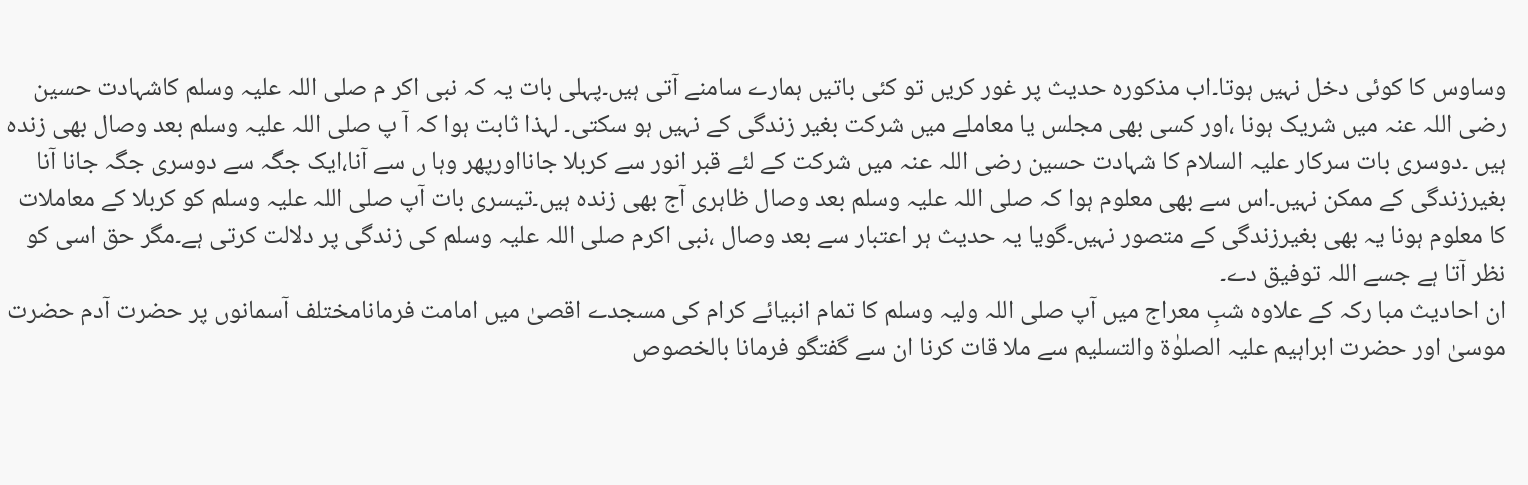وساوس کا کوئی دخل نہیں ہوتا۔اب مذکورہ حدیث پر غور کریں تو کئی باتیں ہمارے سامنے آتی ہیں۔پہلی بات یہ کہ نبی اکر م صلی اللہ علیہ وسلم کاشہادت حسین رضی اللہ عنہ میں شریک ہونا ،اور کسی بھی مجلس یا معاملے میں شرکت بغیر زندگی کے نہیں ہو سکتی۔ لہذا ثابت ہوا کہ آ پ صلی اللہ علیہ وسلم بعد وصال بھی زندہ ہیں ۔دوسری بات سرکار علیہ السلام کا شہادت حسین رضی اللہ عنہ میں شرکت کے لئے قبر انور سے کربلا جانااورپھر وہا ں سے آنا،ایک جگہ سے دوسری جگہ جانا آنا بغیرزندگی کے ممکن نہیں۔اس سے بھی معلوم ہوا کہ صلی اللہ علیہ وسلم بعد وصال ظاہری آج بھی زندہ ہیں۔تیسری بات آپ صلی اللہ علیہ وسلم کو کربلا کے معاملات کا معلوم ہونا یہ بھی بغیرزندگی کے متصور نہیں۔گویا یہ حدیث ہر اعتبار سے بعد وصال ،نبی اکرم صلی اللہ علیہ وسلم کی زندگی پر دلالت کرتی ہے۔مگر حق اسی کو نظر آتا ہے جسے اللہ توفیق دے۔
ان احادیث مبا رکہ کے علاوہ شبِ معراج میں آپ صلی اللہ ولیہ وسلم کا تمام انبیائے کرام کی مسجدے اقصیٰ میں امامت فرمانامختلف آسمانوں پر حضرت آدم حضرت موسیٰ اور حضرت ابراہیم علیہ الصلوٰۃ والتسلیم سے ملا قات کرنا ان سے گفتگو فرمانا بالخصوص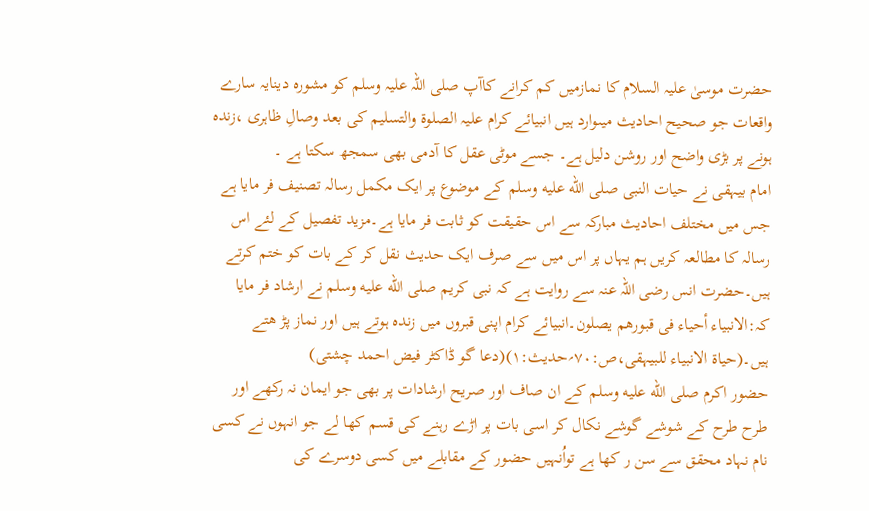حضرت موسیٰ علیہ السلام کا نمازمیں کم کرانے کاآپ صلی اللہ علیہ وسلم کو مشورہ دینایہ سارے واقعات جو صحیح احادیث میںوارد ہیں انبیائے کرام علیہ الصلوۃ والتسلیم کی بعد وصالِ ظاہری ،زندہ ہونے پر بڑی واضح اور روشن دلیل ہے۔ جسے موٹی عقل کا آدمی بھی سمجھ سکتا ہے ۔
امام بیہقی نے حیات النبی صلى الله عليه وسلم کے موضوع پر ایک مکمل رسالہ تصنیف فر مایا ہے جس میں مختلف احادیث مبارکہ سے اس حقیقت کو ثابت فر مایا ہے۔مزید تفصیل کے لئے اس رسالہ کا مطالعہ کریں ہم یہاں پر اس میں سے صرف ایک حدیث نقل کر کے بات کو ختم کرتے ہیں۔حضرت انس رضی اللہ عنہ سے روایت ہے کہ نبی کریم صلى الله عليه وسلم نے ارشاد فر مایا کہ:الانبیاء أحیاء فی قبورھم یصلون۔انبیائے کرام اپنی قبروں میں زندہ ہوتے ہیں اور نماز پڑ ھتے ہیں۔(حیاۃ الانبیاء للبیہقی،ص:۷۰؍حدیث:۱)(دعا گو ڈاکٹر فیض احمد چشتی)
حضور اکرم صلى الله عليه وسلم کے ان صاف اور صریح ارشادات پر بھی جو ایمان نہ رکھے اور طرح طرح کے شوشے گوشے نکال کر اسی بات پر اڑے رہنے کی قسم کھا لے جو انہوں نے کسی نام نہاد محقق سے سن ر کھا ہے تواُنہیں حضور کے مقابلے میں کسی دوسرے کی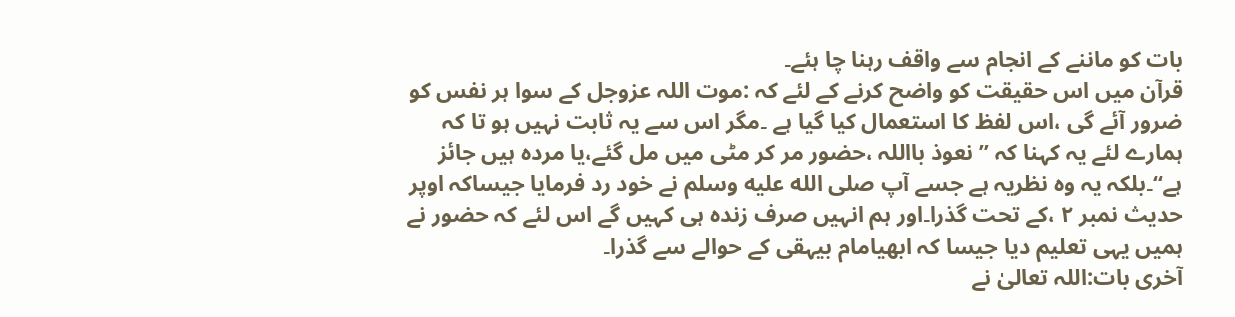بات کو ماننے کے انجام سے واقف رہنا چا ہئے۔
قرآن میں اس حقیقت کو واضح کرنے کے لئے کہ :موت اللہ عزوجل کے سوا ہر نفس کو ضرور آئے گی ،اس لفظ کا استعمال کیا گیا ہے ۔مگر اس سے یہ ثابت نہیں ہو تا کہ ہمارے لئے یہ کہنا کہ ’’ نعوذ بااللہ ،حضور مر کر مٹی میں مل گئے،یا مردہ ہیں جائز ہے‘‘۔بلکہ یہ وہ نظریہ ہے جسے آپ صلى الله عليه وسلم نے خود رد فرمایا جیساکہ اوپر حدیث نمبر ۲ ،کے تحت گذرا۔اور ہم انہیں صرف زندہ ہی کہیں گے اس لئے کہ حضور نے ہمیں یہی تعلیم دیا جیسا کہ ابھیامام بیہقی کے حوالے سے گذرا۔
آخری بات:اللہ تعالیٰ نے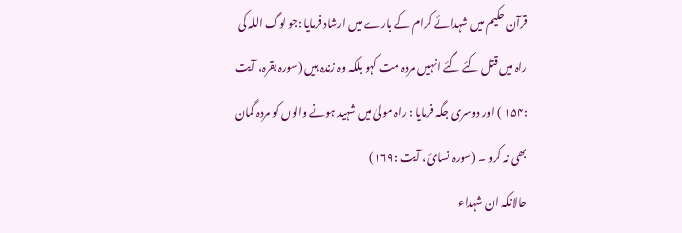قرآن حکیم میں شہدائے کرام کے بارے میں ارشاد فرمایا :جو لوگ اللہ کی راہ میں قتل کئے گئے انہیں مردہ مت کہو بلکہ وہ زندہ ہیں (سورہ بقرہ، آیت :۱۵۴ ) اور دوسری جگہ فرمایا : راہ مولیٰ میں شہید ہونے والوں کو مردہ گمان بھی نہ کرو ۔ (سورہ نسائ، آیت :۱۶۹)
حالانکہ ان شہداء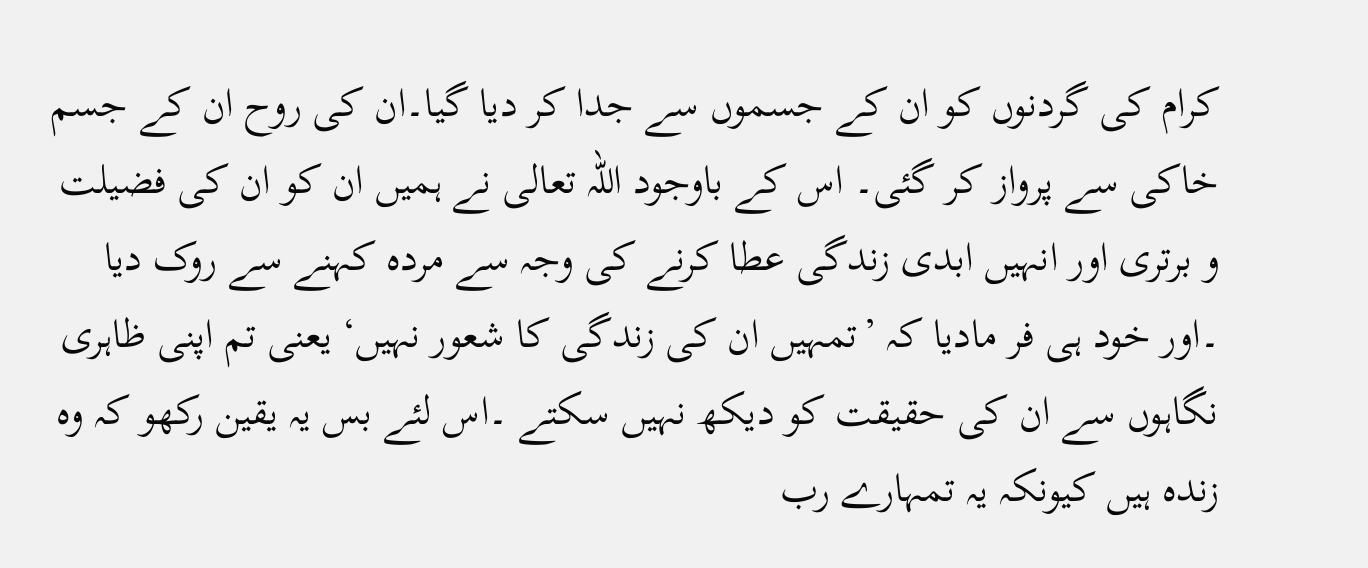کرام کی گردنوں کو ان کے جسموں سے جدا کر دیا گیا۔ان کی روح ان کے جسم خاکی سے پرواز کر گئی۔ اس کے باوجود اللہ تعالی نے ہمیں ان کو ان کی فضیلت و برتری اور انہیں ابدی زندگی عطا کرنے کی وجہ سے مردہ کہنے سے روک دیا ۔اور خود ہی فر مادیا کہ ’تمہیں ان کی زندگی کا شعور نہیں‘ یعنی تم اپنی ظاہری نگاہوں سے ان کی حقیقت کو دیکھ نہیں سکتے ۔اس لئے بس یہ یقین رکھو کہ وہ زندہ ہیں کیونکہ یہ تمہارے رب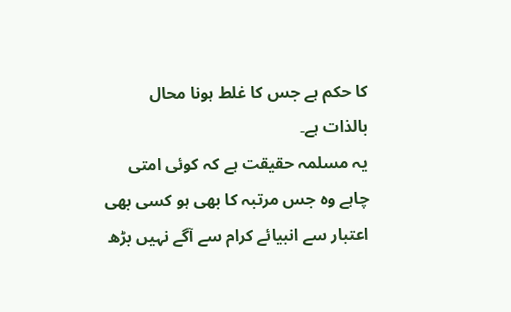کا حکم ہے جس کا غلط ہونا محال بالذات ہے۔
یہ مسلمہ حقیقت ہے کہ کوئی امتی چاہے وہ جس مرتبہ کا بھی ہو کسی بھی اعتبار سے انبیائے کرام سے آگے نہیں بڑھ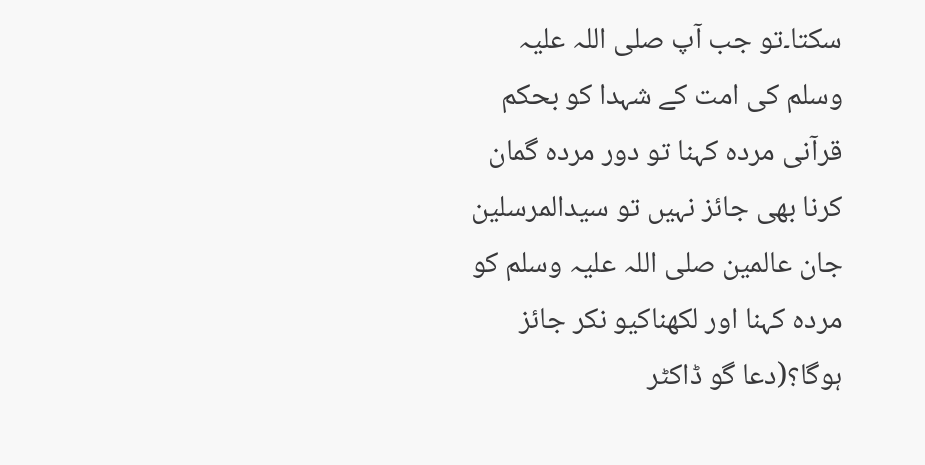سکتا۔تو جب آپ صلی اللہ علیہ وسلم کی امت کے شہدا کو بحکم قرآنی مردہ کہنا تو دور مردہ گمان کرنا بھی جائز نہیں تو سیدالمرسلین جان عالمین صلی اللہ علیہ وسلم کو مردہ کہنا اور لکھناکیو نکر جائز ہوگا؟(دعا گو ڈاکٹر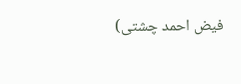فیض احمد چشتی)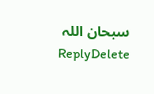سبحان اللہ
ReplyDelete